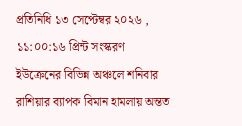প্রতিনিধি ১৩ সেপ্টেম্বর ২০২৬ , ১১:০০:১৬ প্রিন্ট সংস্করণ
ইউক্রেনের বিভিন্ন অঞ্চলে শনিবার রাশিয়ার ব্যাপক বিমান হামলায় অন্তত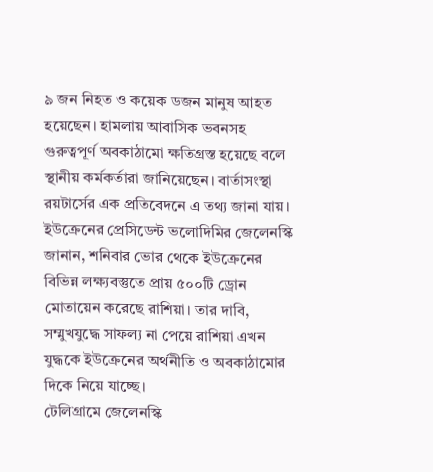৯ জন নিহত ও কয়েক ডজন মানুষ আহত হয়েছেন। হামলায় আবাসিক ভবনসহ গুরুত্বপূর্ণ অবকাঠামো ক্ষতিগ্রস্ত হয়েছে বলে স্থানীয় কর্মকর্তারা জানিয়েছেন। বার্তাসংস্থা রয়টার্সের এক প্রতিবেদনে এ তথ্য জানা যায়।
ইউক্রেনের প্রেসিডেন্ট ভলোদিমির জেলেনস্কি জানান, শনিবার ভোর থেকে ইউক্রেনের বিভিন্ন লক্ষ্যবস্তুতে প্রায় ৫০০টি ড্রোন মোতায়েন করেছে রাশিয়া। তার দাবি, সম্মুখযুদ্ধে সাফল্য না পেয়ে রাশিয়া এখন যুদ্ধকে ইউক্রেনের অর্থনীতি ও অবকাঠামোর দিকে নিয়ে যাচ্ছে।
টেলিগ্রামে জেলেনস্কি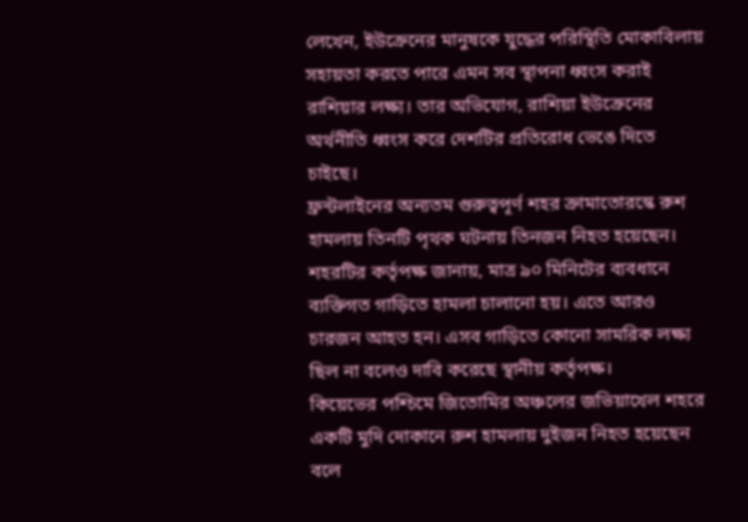লেখেন, ইউক্রেনের মানুষকে যুদ্ধের পরিস্থিতি মোকাবিলায় সহায়তা করতে পারে এমন সব স্থাপনা ধ্বংস করাই রাশিয়ার লক্ষ্য। তার অভিযোগ, রাশিয়া ইউক্রেনের অর্থনীতি ধ্বংস করে দেশটির প্রতিরোধ ভেঙে দিতে চাইছে।
ফ্রন্টলাইনের অন্যতম গুরুত্বপূর্ণ শহর ক্রামাতোরস্কে রুশ হামলায় তিনটি পৃথক ঘটনায় তিনজন নিহত হয়েছেন। শহরটির কর্তৃপক্ষ জানায়, মাত্র ৯০ মিনিটের ব্যবধানে ব্যক্তিগত গাড়িতে হামলা চালানো হয়। এতে আরও চারজন আহত হন। এসব গাড়িতে কোনো সামরিক লক্ষ্য ছিল না বলেও দাবি করেছে স্থানীয় কর্তৃপক্ষ।
কিয়েভের পশ্চিমে জিতোমির অঞ্চলের জভিয়াখেল শহরে একটি মুদি দোকানে রুশ হামলায় দুইজন নিহত হয়েছেন বলে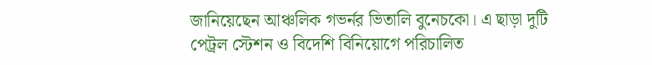জানিয়েছেন আঞ্চলিক গভর্নর ভিতালি বুনেচকো। এ ছাড়া দুটি পেট্রল স্টেশন ও বিদেশি বিনিয়োগে পরিচালিত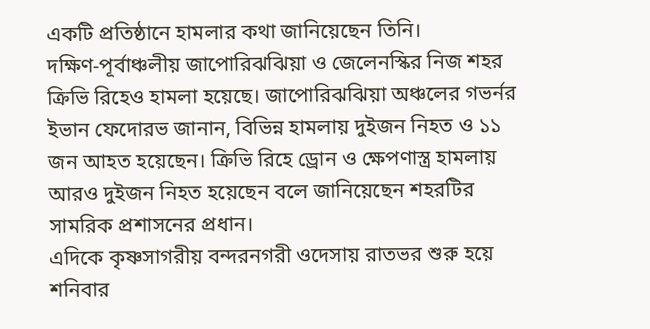একটি প্রতিষ্ঠানে হামলার কথা জানিয়েছেন তিনি।
দক্ষিণ-পূর্বাঞ্চলীয় জাপোরিঝঝিয়া ও জেলেনস্কির নিজ শহর ক্রিভি রিহেও হামলা হয়েছে। জাপোরিঝঝিয়া অঞ্চলের গভর্নর ইভান ফেদোরভ জানান, বিভিন্ন হামলায় দুইজন নিহত ও ১১ জন আহত হয়েছেন। ক্রিভি রিহে ড্রোন ও ক্ষেপণাস্ত্র হামলায় আরও দুইজন নিহত হয়েছেন বলে জানিয়েছেন শহরটির সামরিক প্রশাসনের প্রধান।
এদিকে কৃষ্ণসাগরীয় বন্দরনগরী ওদেসায় রাতভর শুরু হয়ে শনিবার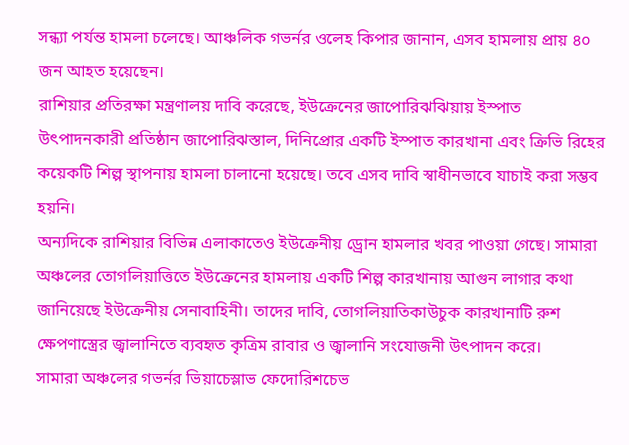সন্ধ্যা পর্যন্ত হামলা চলেছে। আঞ্চলিক গভর্নর ওলেহ কিপার জানান, এসব হামলায় প্রায় ৪০ জন আহত হয়েছেন।
রাশিয়ার প্রতিরক্ষা মন্ত্রণালয় দাবি করেছে, ইউক্রেনের জাপোরিঝঝিয়ায় ইস্পাত উৎপাদনকারী প্রতিষ্ঠান জাপোরিঝস্তাল, দিনিপ্রোর একটি ইস্পাত কারখানা এবং ক্রিভি রিহের কয়েকটি শিল্প স্থাপনায় হামলা চালানো হয়েছে। তবে এসব দাবি স্বাধীনভাবে যাচাই করা সম্ভব হয়নি।
অন্যদিকে রাশিয়ার বিভিন্ন এলাকাতেও ইউক্রেনীয় ড্রোন হামলার খবর পাওয়া গেছে। সামারা অঞ্চলের তোগলিয়াত্তিতে ইউক্রেনের হামলায় একটি শিল্প কারখানায় আগুন লাগার কথা জানিয়েছে ইউক্রেনীয় সেনাবাহিনী। তাদের দাবি, তোগলিয়াতিকাউচুক কারখানাটি রুশ ক্ষেপণাস্ত্রের জ্বালানিতে ব্যবহৃত কৃত্রিম রাবার ও জ্বালানি সংযোজনী উৎপাদন করে।
সামারা অঞ্চলের গভর্নর ভিয়াচেস্লাভ ফেদোরিশচেভ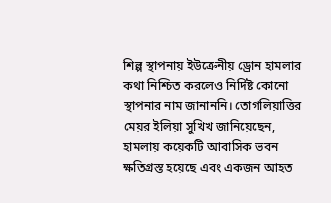শিল্প স্থাপনায় ইউক্রেনীয় ড্রোন হামলার কথা নিশ্চিত করলেও নির্দিষ্ট কোনো স্থাপনার নাম জানাননি। তোগলিয়াত্তির মেয়র ইলিয়া সুখিখ জানিয়েছেন, হামলায় কয়েকটি আবাসিক ভবন ক্ষতিগ্রস্ত হয়েছে এবং একজন আহত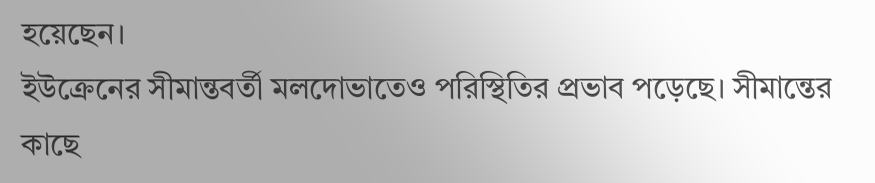হয়েছেন।
ইউক্রেনের সীমান্তবর্তী মলদোভাতেও পরিস্থিতির প্রভাব পড়েছে। সীমান্তের কাছে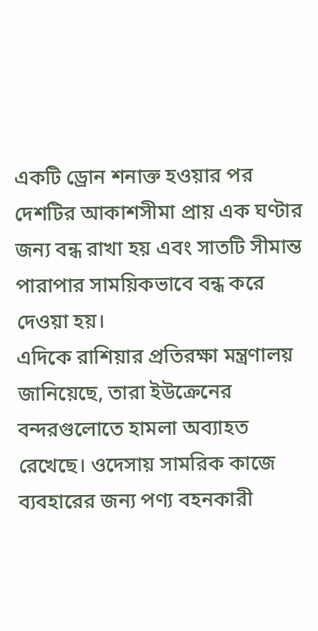একটি ড্রোন শনাক্ত হওয়ার পর দেশটির আকাশসীমা প্রায় এক ঘণ্টার জন্য বন্ধ রাখা হয় এবং সাতটি সীমান্ত পারাপার সাময়িকভাবে বন্ধ করে দেওয়া হয়।
এদিকে রাশিয়ার প্রতিরক্ষা মন্ত্রণালয় জানিয়েছে, তারা ইউক্রেনের বন্দরগুলোতে হামলা অব্যাহত রেখেছে। ওদেসায় সামরিক কাজে ব্যবহারের জন্য পণ্য বহনকারী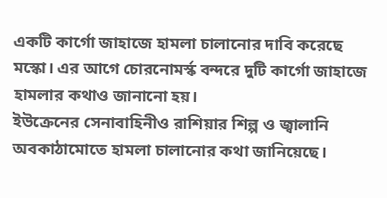একটি কার্গো জাহাজে হামলা চালানোর দাবি করেছে মস্কো। এর আগে চোরনোমর্স্ক বন্দরে দুটি কার্গো জাহাজে হামলার কথাও জানানো হয়।
ইউক্রেনের সেনাবাহিনীও রাশিয়ার শিল্প ও জ্বালানি অবকাঠামোতে হামলা চালানোর কথা জানিয়েছে।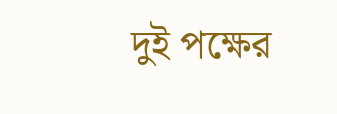দুই পক্ষের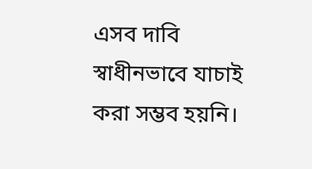এসব দাবি স্বাধীনভাবে যাচাই করা সম্ভব হয়নি।